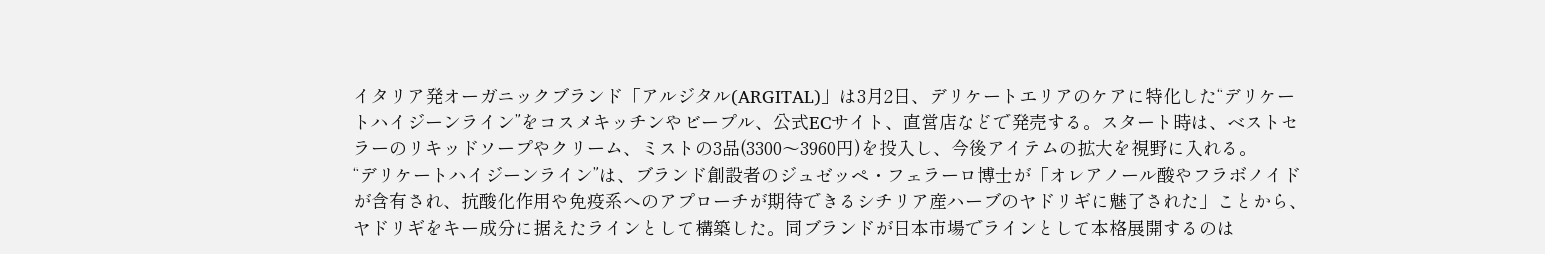イタリア発オーガニックブランド「アルジタル(ARGITAL)」は3月2日、デリケートエリアのケアに特化した“デリケートハイジーンライン”をコスメキッチンやビープル、公式ECサイト、直営店などで発売する。スタート時は、ベストセラーのリキッドソープやクリーム、ミストの3品(3300〜3960円)を投入し、今後アイテムの拡大を視野に入れる。
“デリケートハイジーンライン”は、ブランド創設者のジュゼッペ・フェラーロ博士が「オレアノール酸やフラボノイドが含有され、抗酸化作用や免疫系へのアプローチが期待できるシチリア産ハーブのヤドリギに魅了された」ことから、ヤドリギをキー成分に据えたラインとして構築した。同ブランドが日本市場でラインとして本格展開するのは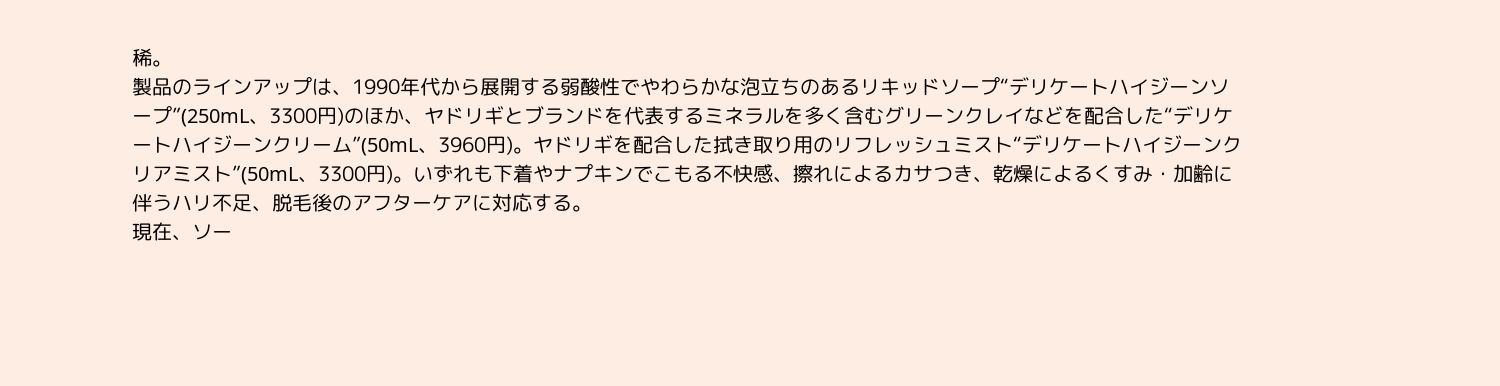稀。
製品のラインアップは、1990年代から展開する弱酸性でやわらかな泡立ちのあるリキッドソープ“デリケートハイジーンソープ”(250mL、3300円)のほか、ヤドリギとブランドを代表するミネラルを多く含むグリーンクレイなどを配合した“デリケートハイジーンクリーム”(50mL、3960円)。ヤドリギを配合した拭き取り用のリフレッシュミスト“デリケートハイジーンクリアミスト”(50mL、3300円)。いずれも下着やナプキンでこもる不快感、擦れによるカサつき、乾燥によるくすみ・加齢に伴うハリ不足、脱毛後のアフターケアに対応する。
現在、ソー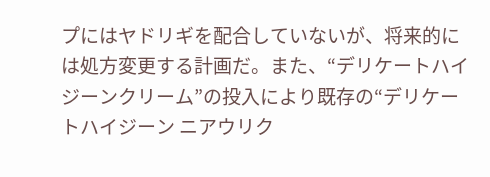プにはヤドリギを配合していないが、将来的には処方変更する計画だ。また、“デリケートハイジーンクリーム”の投入により既存の“デリケートハイジーン ニアウリク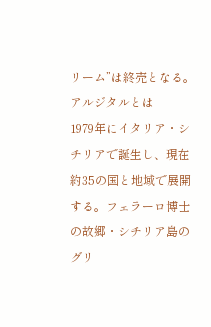リーム”は終売となる。
アルジタルとは
1979年にイタリア・シチリアで誕生し、現在約35の国と地域で展開する。フェラーロ博士の故郷・シチリア島のグリ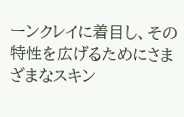ーンクレイに着目し、その特性を広げるためにさまざまなスキン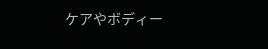ケアやボディー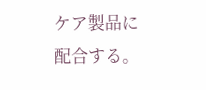ケア製品に配合する。